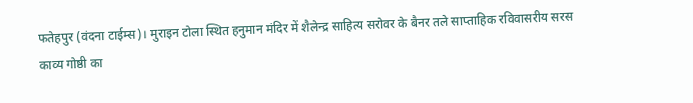फतेहपुर (वंदना टाईम्स)। मुराइन टोला स्थित हनुमान मंदिर में शैलेन्द्र साहित्य सरोवर के बैनर तले साप्ताहिक रविवासरीय सरस काव्य गोष्ठी का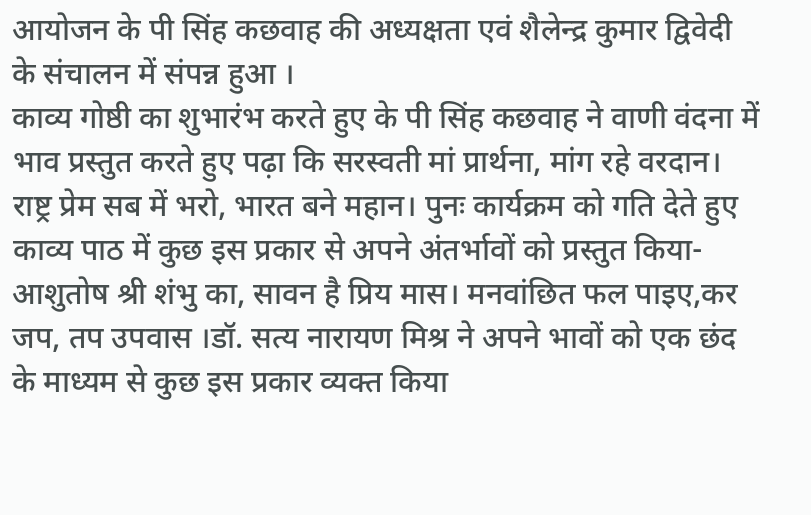आयोजन के पी सिंह कछवाह की अध्यक्षता एवं शैलेन्द्र कुमार द्विवेदी के संचालन में संपन्न हुआ ।
काव्य गोष्ठी का शुभारंभ करते हुए के पी सिंह कछवाह ने वाणी वंदना में भाव प्रस्तुत करते हुए पढ़ा कि सरस्वती मां प्रार्थना, मांग रहे वरदान। राष्ट्र प्रेम सब में भरो, भारत बने महान। पुनः कार्यक्रम को गति देते हुए काव्य पाठ में कुछ इस प्रकार से अपने अंतर्भावों को प्रस्तुत किया- आशुतोष श्री शंभु का, सावन है प्रिय मास। मनवांछित फल पाइए,कर जप, तप उपवास ।डॉ. सत्य नारायण मिश्र ने अपने भावों को एक छंद के माध्यम से कुछ इस प्रकार व्यक्त किया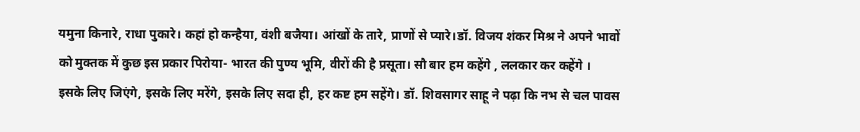यमुना किनारे, राधा पुकारे। कहां हो कन्हैया, वंशी बजैया। आंखों के तारे, प्राणों से प्यारे।डॉ. विजय शंकर मिश्र ने अपने भावों को मुक्तक में कुछ इस प्रकार पिरोया- भारत की पुण्य भूमि, वीरों की है प्रसूता। सौ बार हम कहेंगे , ललकार कर कहेंगे ।
इसके लिए जिएंगे, इसके लिए मरेंगे, इसके लिए सदा ही, हर कष्ट हम सहेंगे। डॉ. शिवसागर साहू ने पढ़ा कि नभ से चल पावस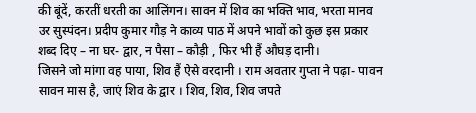की बूंदें, करतीं धरती का आलिंगन। सावन में शिव का भक्ति भाव, भरता मानव उर सुस्पंदन। प्रदीप कुमार गौड़ ने काव्य पाठ में अपने भावों को कुछ इस प्रकार शब्द दिए – ना घर- द्वार, न पैसा – कौड़ी , फिर भी हैं औघड़ दानी।
जिसने जो मांगा वह पाया, शिव हैं ऐसे वरदानी । राम अवतार गुप्ता ने पढ़ा- पावन सावन मास है, जाएं शिव के द्वार । शिव, शिव, शिव जपते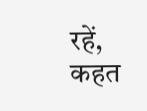रहें, कहत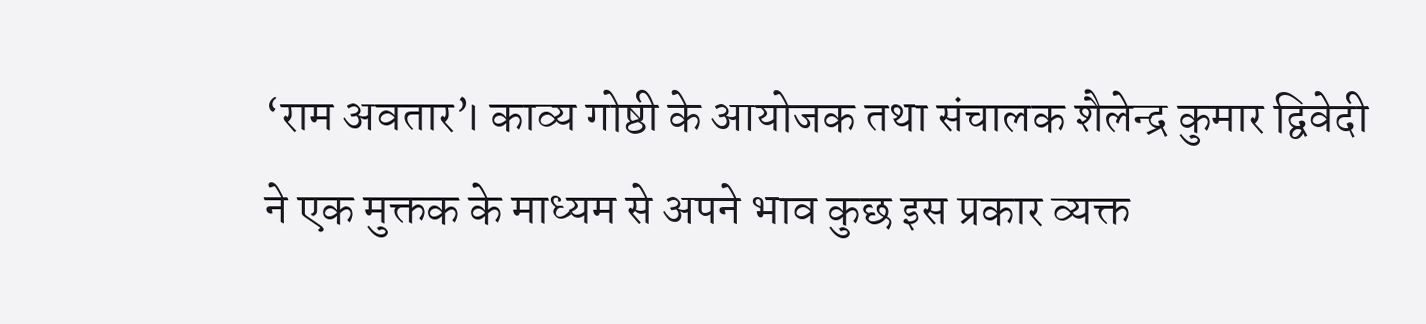‘राम अवतार’। काव्य गोष्ठी के आयोजक तथा संचालक शैलेन्द्र कुमार द्विवेदी ने एक मुक्तक के माध्यम से अपने भाव कुछ इस प्रकार व्यक्त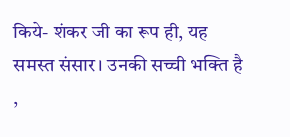किये- शंकर जी का रूप ही, यह समस्त संसार। उनकी सच्ची भक्ति है ,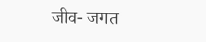जीव- जगत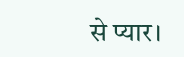से प्यार।